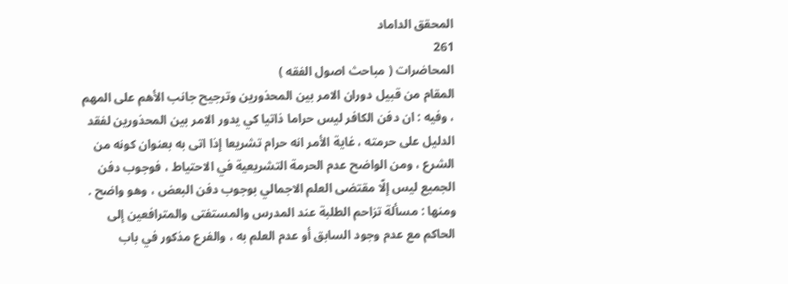المحقق الداماد
261
المحاضرات ( مباحث اصول الفقه )
المقام من قبيل دوران الامر بين المحذورين وترجيح جانب الأهم على المهم ، وفيه : ان دفن الكافر ليس حراما ذاتيا كي يدور الامر بين المحذورين لفقد الدليل على حرمته ، غاية الأمر انه حرام تشريعا إذا اتى به بعنوان كونه من الشرع ، ومن الواضح عدم الحرمة التشريعية في الاحتياط ، فوجوب دفن الجميع ليس إلّا مقتضى العلم الاجمالي بوجوب دفن البعض ، وهو واضح . ومنها : مسألة تزاحم الطلبة عند المدرس والمستفتى والمترافعين إلى الحاكم مع عدم وجود السابق أو عدم العلم به ، والفرع مذكور في باب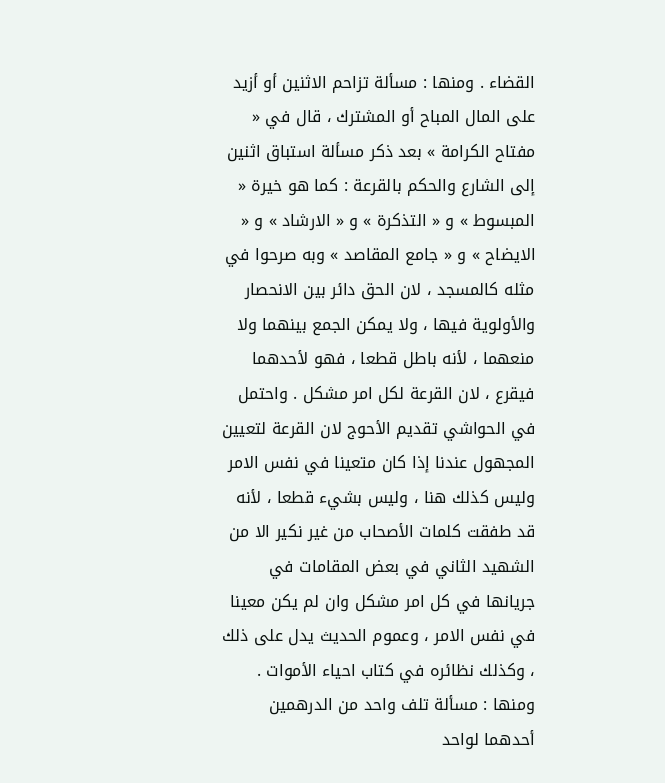القضاء . ومنها : مسألة تزاحم الاثنين أو أزيد على المال المباح أو المشترك ، قال في « مفتاح الكرامة » بعد ذكر مسألة استباق اثنين إلى الشارع والحكم بالقرعة : كما هو خيرة « المبسوط » و « التذكرة » و « الارشاد » و « الايضاح » و « جامع المقاصد » وبه صرحوا في مثله كالمسجد ، لان الحق دائر بين الانحصار والأولوية فيها ، ولا يمكن الجمع بينهما ولا منعهما ، لأنه باطل قطعا ، فهو لأحدهما فيقرع ، لان القرعة لكل امر مشكل . واحتمل في الحواشي تقديم الأحوج لان القرعة لتعيين المجهول عندنا إذا كان متعينا في نفس الامر وليس كذلك هنا ، وليس بشيء قطعا ، لأنه قد طفقت كلمات الأصحاب من غير نكير الا من الشهيد الثاني في بعض المقامات في جريانها في كل امر مشكل وان لم يكن معينا في نفس الامر ، وعموم الحديث يدل على ذلك ، وكذلك نظائره في كتاب احياء الأموات . ومنها : مسألة تلف واحد من الدرهمين أحدهما لواحد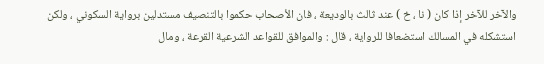والآخر للآخر إذا كان ( نا ، خ ) عند ثالث بالوديعة ، فان الأصحاب حكموا بالتنصيف مستدلين برواية السكوني ، ولكن استشكله في المسالك استضعافا للرواية ، قال : والموافق للقواعد الشرعية القرعة ، ومال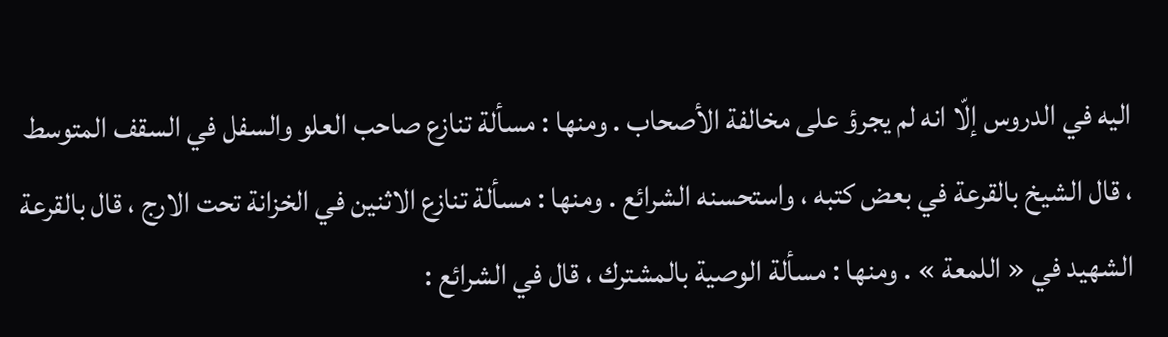اليه في الدروس إلّا انه لم يجرؤ على مخالفة الأصحاب . ومنها : مسألة تنازع صاحب العلو والسفل في السقف المتوسط ، قال الشيخ بالقرعة في بعض كتبه ، واستحسنه الشرائع . ومنها : مسألة تنازع الاثنين في الخزانة تحت الارج ، قال بالقرعة الشهيد في « اللمعة » . ومنها : مسألة الوصية بالمشترك ، قال في الشرائع :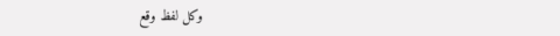وكل لفظ وقع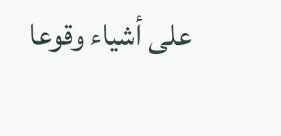على أشياء وقوعا